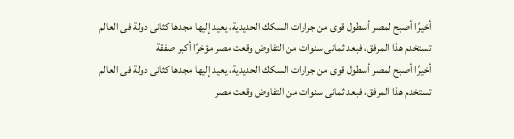أخيرًا أصبح لمصر أسطول قوى من جرارات السكك الحديدية، يعيد إليها مجدها كثانى دولة فى العالم تستخدم هذا المرفق، فبعد ثمانى سنوات من التفاوض وقعت مصر مؤخرًا أكبر صفقة
أخيرًا أصبح لمصر أسطول قوى من جرارات السكك الحديدية، يعيد إليها مجدها كثانى دولة فى العالم تستخدم هذا المرفق، فبعد ثمانى سنوات من التفاوض وقعت مصر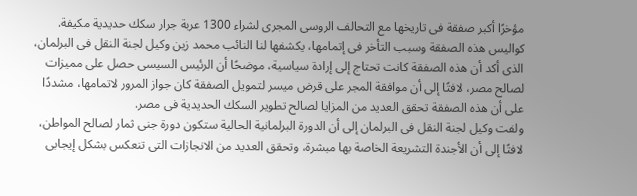مؤخرًا أكبر صفقة فى تاريخها مع التحالف الروسى المجرى لشراء 1300 عربة جرار سكك حديدية مكيفة.
كواليس هذه الصفقة وسبب التأخر فى إتمامها، يكشفها لنا النائب محمد زين وكيل لجنة النقل فى البرلمان، الذى أكد أن هذه الصفقة كانت تحتاج إلى إرادة سياسية، موضحًا أن الرئيس السيسى حصل على مميزات لصالح مصر، لافتًا إلى أن موافقة المجر على قرض ميسر لتمويل الصفقة كان جواز المرور لاتمامها، مشددًا على أن هذه الصفقة تحقق العديد من المزايا لصالح تطوير السكك الحديدية فى مصر.
ولفت وكيل لجنة النقل فى البرلمان إلى أن الدورة البرلمانية الحالية ستكون دورة جنى ثمار لصالح المواطن، لافتًا إلى أن الأجندة التشريعة الخاصة بها مبشرة، وتحقق العديد من الانجازات التى تنعكس بشكل إيجابى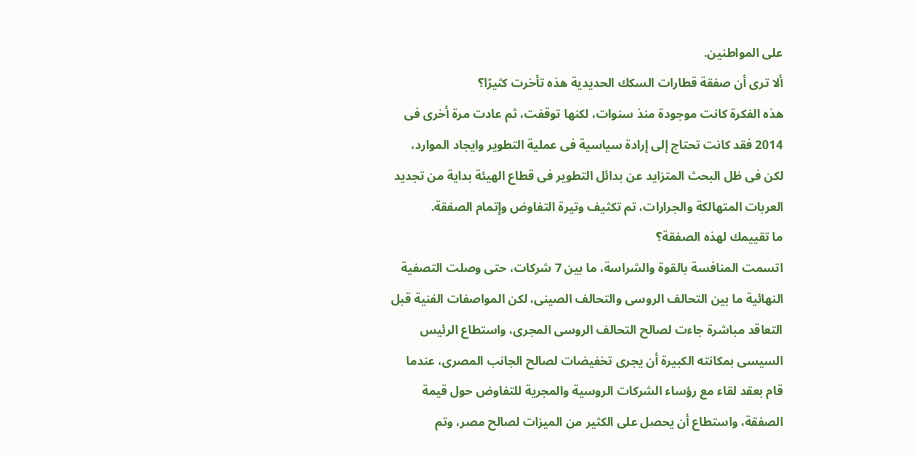على المواطنين.
ألا ترى أن صفقة قطارات السكك الحديدية هذه تأخرت كثيرًا؟
هذه الفكرة كانت موجودة منذ سنوات، لكنها توقفت، ثم عادت مرة أخرى فى 2014 فقد كانت تحتاج إلى إرادة سياسية فى عملية التطوير وايجاد الموارد، لكن فى ظل البحث المتزايد عن بدائل التطوير فى قطاع الهيئة بداية من تجديد العربات المتهالكة والجرارات، تم تكثيف وتيرة التفاوض وإتمام الصفقة.
ما تقييمك لهذه الصفقة؟
اتسمت المنافسة بالقوة والشراسة، ما بين 7 شركات، حتى وصلت التصفية النهائية ما بين التحالف الروسى والتحالف الصينى، لكن المواصفات الفنية قبل التعاقد مباشرة جاءت لصالح التحالف الروسى المجرى، واستطاع الرئيس السيسى بمكانته الكبيرة أن يجرى تخفيضات لصالح الجانب المصرى، عندما قام بعقد لقاء مع رؤساء الشركات الروسية والمجرية للتفاوض حول قيمة الصفقة، واستطاع أن يحصل على الكثير من الميزات لصالح مصر، وتم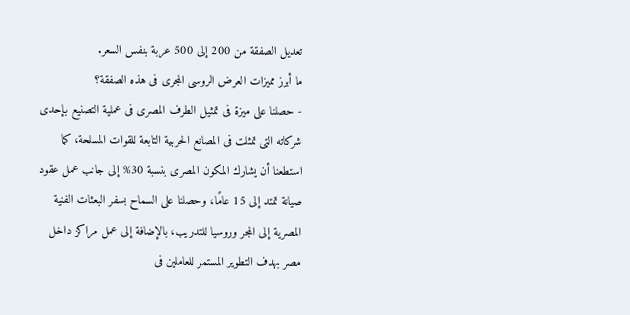تعديل الصفقة من 200 إلى 500 عربة بنفس السعر.
ما أبرز مميزات العرض الروسى المجرى فى هذه الصفقة؟
- حصلنا على ميزة فى تمثيل الطرف المصرى فى عملية التصنيع بإحدى شركاته التى تمثلت فى المصانع الحربية التابعة للقوات المسلحة، كما استطعنا أن يشارك المكون المصرى بنسبة 30% إلى جانب عمل عقود صيانة تمتد إلى 15 عامًا، وحصلنا على السماح بسفر البعثات الفنية المصرية إلى المجر وروسيا للتدريب، بالإضافة إلى عمل مراكز داخل مصر بهدف التطوير المستمر للعاملين فى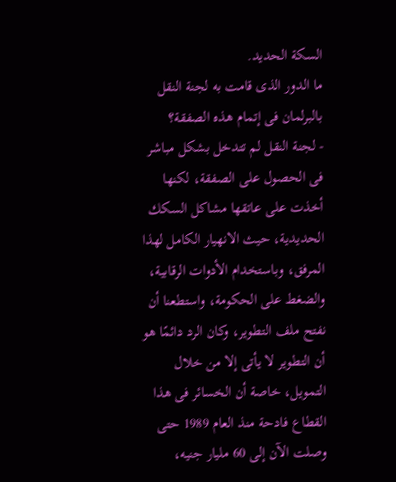السكة الحديد.
ما الدور الذى قامت به لجنة النقل بالبرلمان فى إتمام هذه الصفقة؟
- لجنة النقل لم تتدخل بشكل مباشر فى الحصول على الصفقة، لكنها أخذت على عاتقها مشاكل السكك الحديدية، حيث الانهيار الكامل لهذا المرفق، وباستخدام الأدوات الرقابية، والضغط على الحكومة، واستطعنا أن نفتح ملف التطوير، وكان الرد دائمًا هو أن التطوير لا يأتى إلا من خلال التمويل، خاصة أن الخسائر فى هذا القطاع فادحة منذ العام 1989 حتى وصلت الآن إلى 60 مليار جنيه،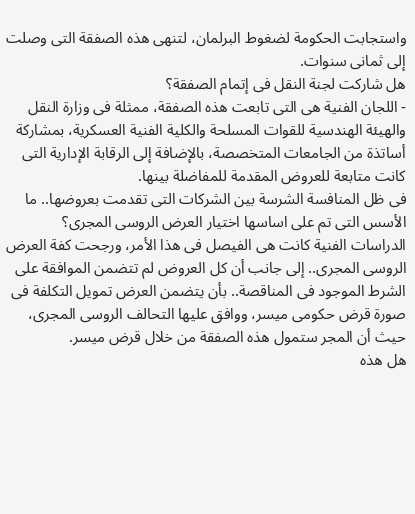واستجابت الحكومة لضغوط البرلمان، لتنهى هذه الصفقة التى وصلت إلى ثمانى سنوات.
هل شاركت لجنة النقل فى إتمام الصفقة؟
- اللجان الفنية هى التى تابعت هذه الصفقة، ممثلة فى وزارة النقل والهيئة الهندسية للقوات المسلحة والكلية الفنية العسكرية، بمشاركة أساتذة من الجامعات المتخصصة، بالإضافة إلى الرقابة الإدارية التى كانت متابعة للعروض المقدمة للمفاضلة بينها.
فى ظل المنافسة الشرسة بين الشركات التى تقدمت بعروضها.. ما الأسس التى تم على اساسها اختيار العرض الروسى المجرى؟
الدراسات الفنية كانت هى الفيصل فى هذا الأمر، ورجحت كفة العرض الروسى المجرى.. إلى جانب أن كل العروض لم تتضمن الموافقة على الشرط الموجود فى المناقصة.. بأن يتضمن العرض تمويل التكلفة فى صورة قرض حكومى ميسر، ووافق عليها التحالف الروسى المجرى، حيث أن المجر ستمول هذه الصفقة من خلال قرض ميسر.
هل هذه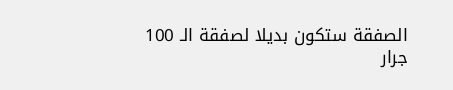الصفقة ستكون بديلا لصفقة الـ 100 جرار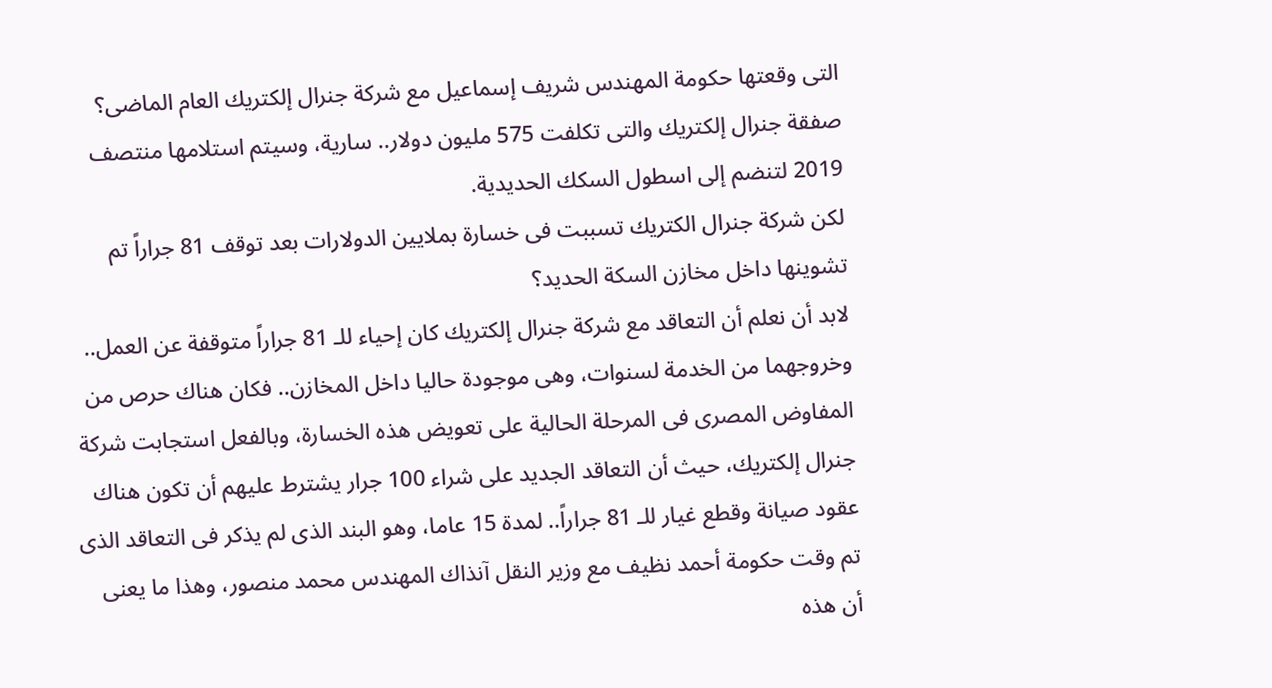التى وقعتها حكومة المهندس شريف إسماعيل مع شركة جنرال إلكتريك العام الماضى؟
صفقة جنرال إلكتريك والتى تكلفت 575 مليون دولار.. سارية، وسيتم استلامها منتصف 2019 لتنضم إلى اسطول السكك الحديدية.
لكن شركة جنرال الكتريك تسببت فى خسارة بملايين الدولارات بعد توقف 81 جراراً تم تشوينها داخل مخازن السكة الحديد؟
لابد أن نعلم أن التعاقد مع شركة جنرال إلكتريك كان إحياء للـ 81 جراراً متوقفة عن العمل.. وخروجهما من الخدمة لسنوات، وهى موجودة حاليا داخل المخازن.. فكان هناك حرص من المفاوض المصرى فى المرحلة الحالية على تعويض هذه الخسارة، وبالفعل استجابت شركة جنرال إلكتريك، حيث أن التعاقد الجديد على شراء 100 جرار يشترط عليهم أن تكون هناك عقود صيانة وقطع غيار للـ 81 جراراً.. لمدة 15 عاما، وهو البند الذى لم يذكر فى التعاقد الذى تم وقت حكومة أحمد نظيف مع وزير النقل آنذاك المهندس محمد منصور، وهذا ما يعنى أن هذه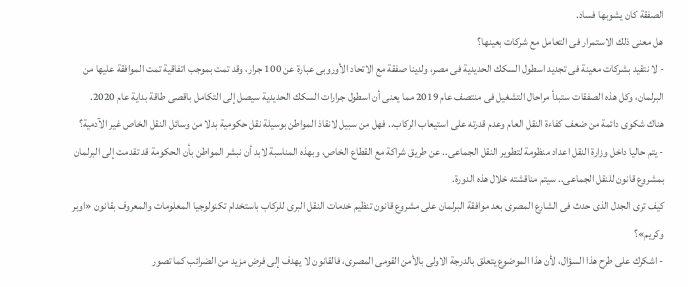الصفقة كان يشوبها فساد.
هل معنى ذلك الاستمرار فى التعامل مع شركات بعينها؟
- لا نتقيد بشركات معينة فى تجديد اسطول السكك الحديدية فى مصر، ولدينا صفقة مع الاتحاد الأوروبى عبارة عن 100 جرار، وقد تمت بموجب اتفاقية تمت الموافقة عليها من البرلمان، وكل هذه الصفقات ستبدأ مراحال التشغيل فى منتصف عام 2019 مما يعنى أن اسطول جرارات السكك الحديدية سيصل إلى التكامل باقصى طاقة بداية عام 2020.
هناك شكوى دائمة من ضعف كفاءة النقل العام وعدم قدرته على استيعاب الركاب.. فهل من سبيل لانقاذ المواطن بوسيلة نقل حكومية بدلا من وسائل النقل الخاص غير الآدمية؟
- يتم حاليا داخل وزارة النقل اعداد منظومة لتطوير النقل الجماعى.. عن طريق شراكة مع القطاع الخاص، وبهذه المناسبة لابد أن نبشر المواطن بأن الحكومة قد تقدمت إلى البرلمان بمشروع قانون للنقل الجماعى.. سيتم مناقشته خلال هذه الدورة.
كيف ترى الجدل الذى حدث فى الشارع المصرى بعد موافقة البرلمان على مشروع قانون تنظيم خدمات النقل البرى للركاب باستخدام تكنولوجيا المعلومات والمعروف بقانون «اوبر وكريم»؟
- اشكرك على طرح هذا السؤال، لأن هذا الموضوع يتعلق بالدرجة الاولى بالأمن القومى المصرى، فالقانون لا يهدف إلى فرض مزيد من الضرائب كما تصور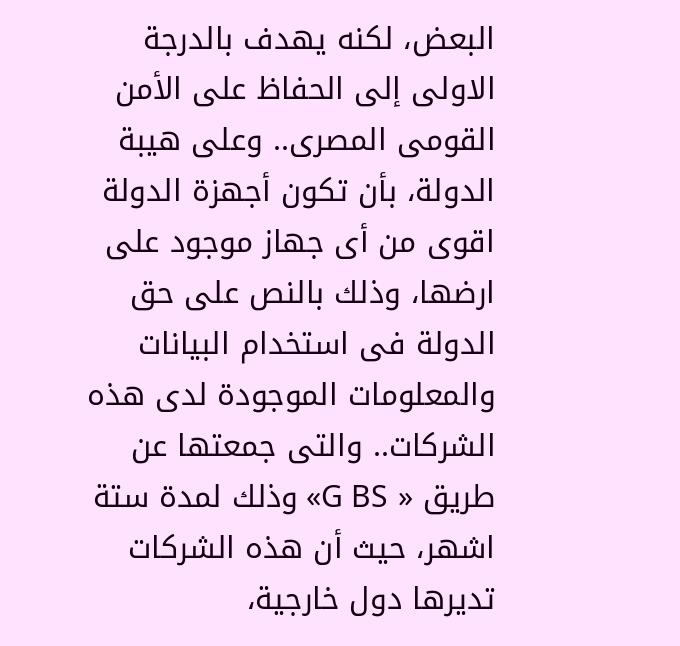البعض، لكنه يهدف بالدرجة الاولى إلى الحفاظ على الأمن القومى المصرى.. وعلى هيبة الدولة، بأن تكون أجهزة الدولة اقوى من أى جهاز موجود على ارضها، وذلك بالنص على حق الدولة فى استخدام البيانات والمعلومات الموجودة لدى هذه الشركات.. والتى جمعتها عن طريق « G BS» وذلك لمدة ستة اشهر، حيث أن هذه الشركات تديرها دول خارجية،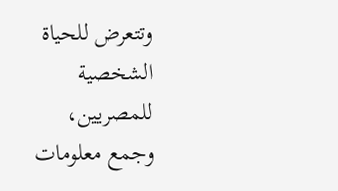وتتعرض للحياة الشخصية للمصريين، وجمع معلومات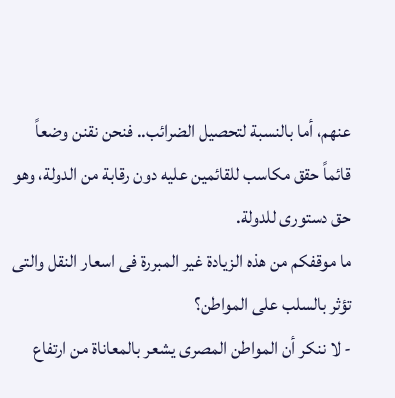عنهم، أما بالنسبة لتحصيل الضرائب.. فنحن نقنن وضعاً قائماً حقق مكاسب للقائمين عليه دون رقابة من الدولة، وهو حق دستورى للدولة.
ما موقفكم من هذه الزيادة غير المبررة فى اسعار النقل والتى تؤثر بالسلب على المواطن؟
- لا ننكر أن المواطن المصرى يشعر بالمعاناة من ارتفاع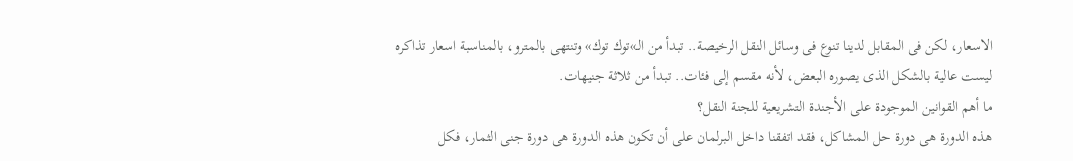الاسعار، لكن فى المقابل لدينا تنوع فى وسائل النقل الرخيصة.. تبدأ من الـ»توك توك» وتنتهى بالمترو، بالمناسبة اسعار تذاكره ليست عالية بالشكل الذى يصوره البعض، لأنه مقسم إلى فئات.. تبدأ من ثلاثة جنيهات.
ما أهم القوانين الموجودة على الأجندة التشريعية للجنة النقل؟
هذه الدورة هى دورة حل المشاكل، فقد اتفقنا داخل البرلمان على أن تكون هذه الدورة هى دورة جنى الثمار، فكل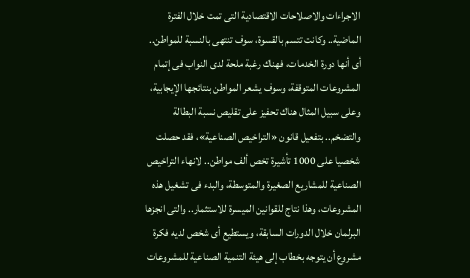الاجراءات والاصلاحات الاقتصادية التى تمت خلال الفترة الماضية.. وكانت تتسم بالقسوة، سوف تنتهى بالنسبة للمواطن.. أى أنها دورة الخدمات، فهناك رغبة ملحة لدى النواب فى إتمام المشروعات المتوقفة، وسوف يشعر المواطن بنتائجها الإيجابية، وعلى سبيل المثال هناك تحفيز على تقليص نسبة البطالة والتضخم.. بتفعيل قانون «التراخيص الصناعية»، فقد حصلت شخصيا على 1000 تأشيرة تخص ألف مواطن.. لانهاء التراخيص الصناعية للمشاريع الصغيرة والمتوسطة، والبدء فى تشغيل هذه المشروعات، وهذا نتاج للقوانين الميسرة للاستثمار.. والتى انجزها البرلمان خلال الدورات السابقة، ويستطيع أى شخص لديه فكرة مشروع أن يتوجه بخطاب إلى هيئة التنمية الصناعية للمشروعات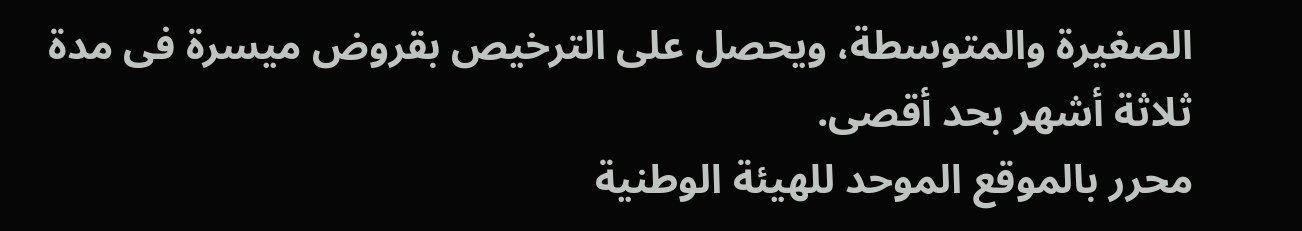الصغيرة والمتوسطة، ويحصل على الترخيص بقروض ميسرة فى مدة ثلاثة أشهر بحد أقصى.
محرر بالموقع الموحد للهيئة الوطنية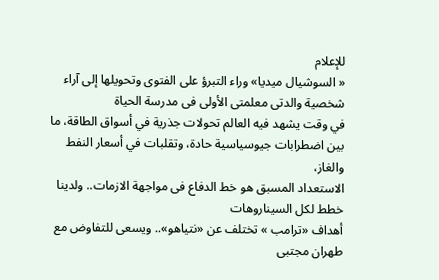للإعلام
« السوشيال ميديا» وراء التبرؤ على الفتوى وتحويلها إلى آراء شخصية والدتى معلمتى الأولى فى مدرسة الحياة
في وقت يشهد فيه العالم تحولات جذرية في أسواق الطاقة، ما بين اضطرابات جيوسياسية حادة، وتقلبات في أسعار النفط والغاز،
الاستعداد المسبق هو خط الدفاع فى مواجهة الازمات.. ولدينا خطط لكل السيناروهات
أهداف «ترامب » تختلف عن «نتياهو».. ويسعى للتفاوض مع طهران مجتبى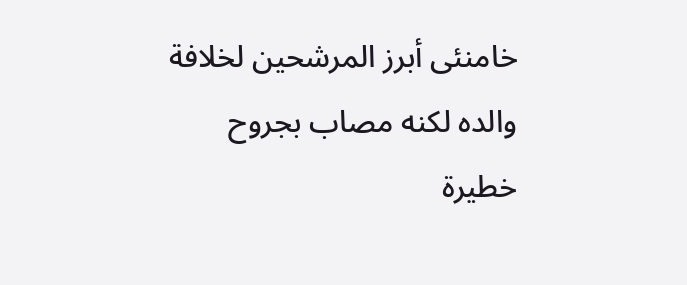خامنئى أبرز المرشحين لخلافة والده لكنه مصاب بجروح خطيرة